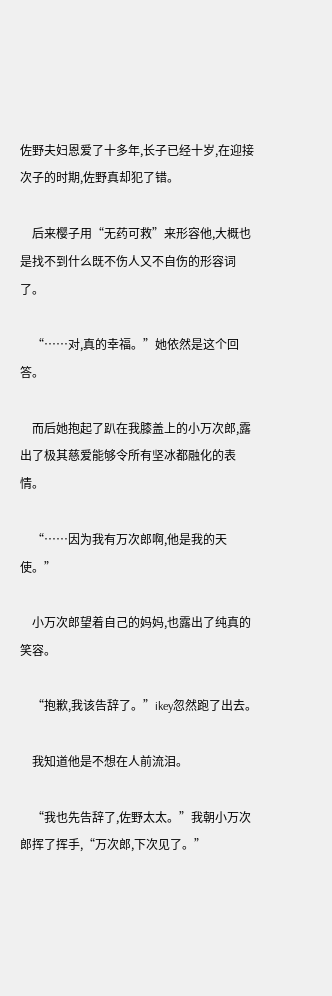佐野夫妇恩爱了十多年,长子已经十岁,在迎接次子的时期,佐野真却犯了错。

    后来樱子用“无药可救”来形容他,大概也是找不到什么既不伤人又不自伤的形容词了。

    “……对,真的幸福。”她依然是这个回答。

    而后她抱起了趴在我膝盖上的小万次郎,露出了极其慈爱能够令所有坚冰都融化的表情。

    “……因为我有万次郎啊,他是我的天使。”

    小万次郎望着自己的妈妈,也露出了纯真的笑容。

    “抱歉,我该告辞了。”ikey忽然跑了出去。

    我知道他是不想在人前流泪。

    “我也先告辞了,佐野太太。”我朝小万次郎挥了挥手,“万次郎,下次见了。”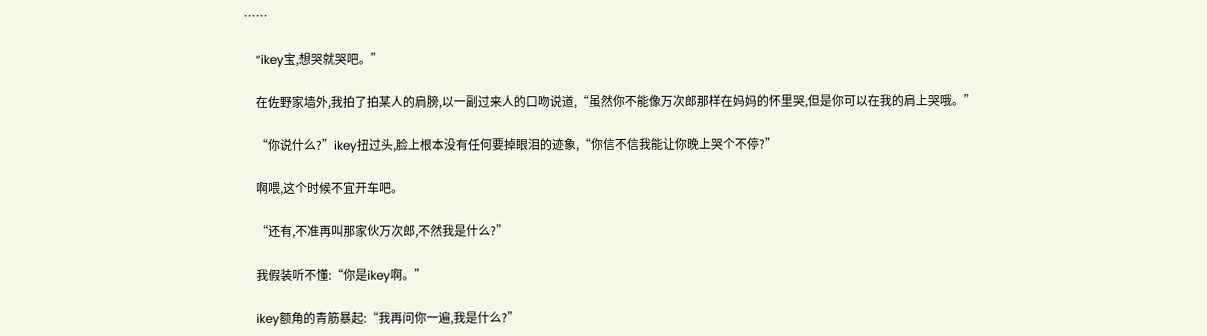……

    “ikey宝,想哭就哭吧。”

    在佐野家墙外,我拍了拍某人的肩膀,以一副过来人的口吻说道,“虽然你不能像万次郎那样在妈妈的怀里哭,但是你可以在我的肩上哭哦。”

    “你说什么?”ikey扭过头,脸上根本没有任何要掉眼泪的迹象,“你信不信我能让你晚上哭个不停?”

    啊喂,这个时候不宜开车吧。

    “还有,不准再叫那家伙万次郎,不然我是什么?”

    我假装听不懂:“你是ikey啊。”

    ikey额角的青筋暴起:“我再问你一遍,我是什么?”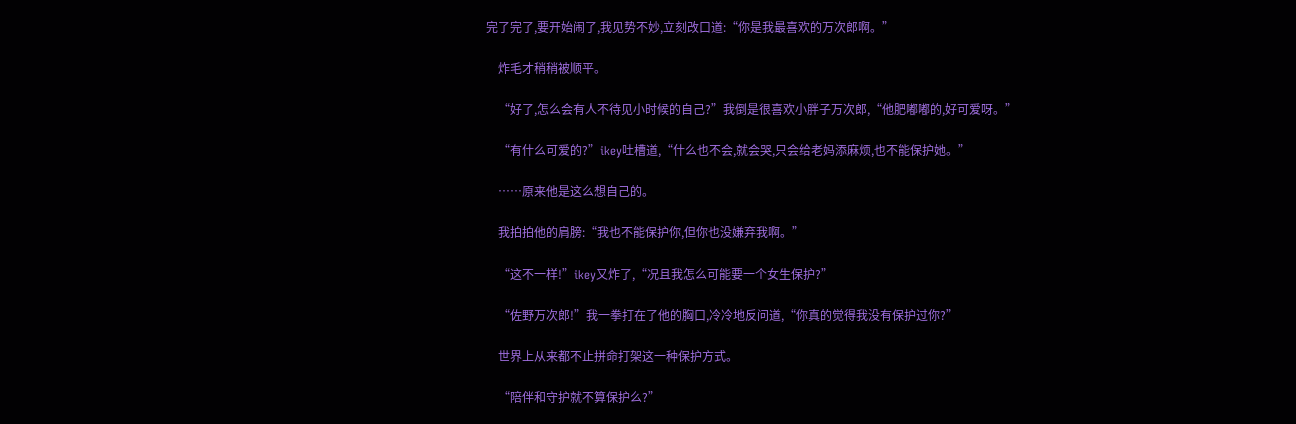完了完了,要开始闹了,我见势不妙,立刻改口道:“你是我最喜欢的万次郎啊。”

    炸毛才稍稍被顺平。

    “好了,怎么会有人不待见小时候的自己?”我倒是很喜欢小胖子万次郎,“他肥嘟嘟的,好可爱呀。”

    “有什么可爱的?”ikey吐槽道,“什么也不会,就会哭,只会给老妈添麻烦,也不能保护她。”

    ……原来他是这么想自己的。

    我拍拍他的肩膀:“我也不能保护你,但你也没嫌弃我啊。”

    “这不一样!”ikey又炸了,“况且我怎么可能要一个女生保护?”

    “佐野万次郎!”我一拳打在了他的胸口,冷冷地反问道,“你真的觉得我没有保护过你?”

    世界上从来都不止拼命打架这一种保护方式。

    “陪伴和守护就不算保护么?”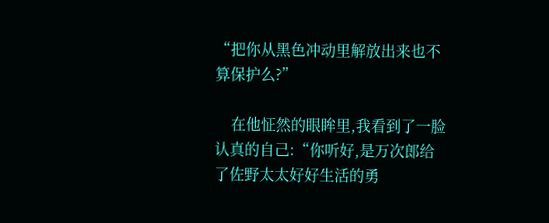“把你从黑色冲动里解放出来也不算保护么?”

    在他怔然的眼眸里,我看到了一脸认真的自己:“你听好,是万次郎给了佐野太太好好生活的勇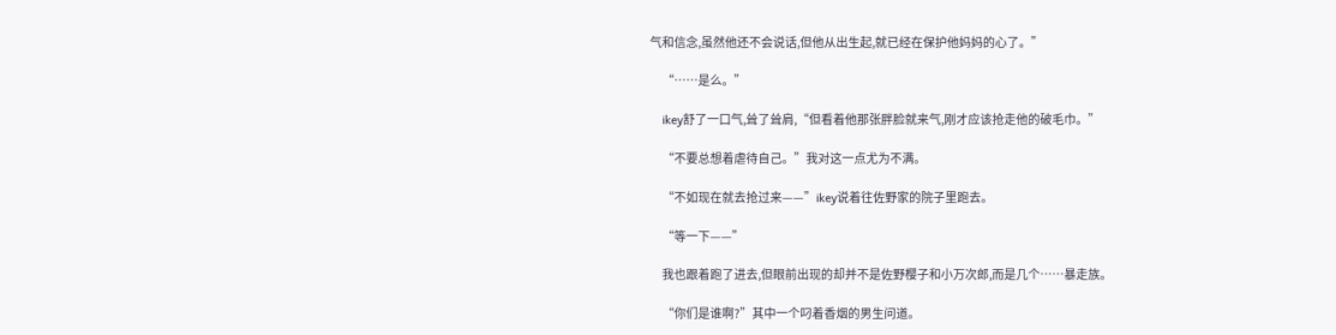气和信念,虽然他还不会说话,但他从出生起,就已经在保护他妈妈的心了。”

    “……是么。”

    ikey舒了一口气,耸了耸肩,“但看着他那张胖脸就来气,刚才应该抢走他的破毛巾。”

    “不要总想着虐待自己。”我对这一点尤为不满。

    “不如现在就去抢过来——”ikey说着往佐野家的院子里跑去。

    “等一下——”

    我也跟着跑了进去,但眼前出现的却并不是佐野樱子和小万次郎,而是几个……暴走族。

    “你们是谁啊?”其中一个叼着香烟的男生问道。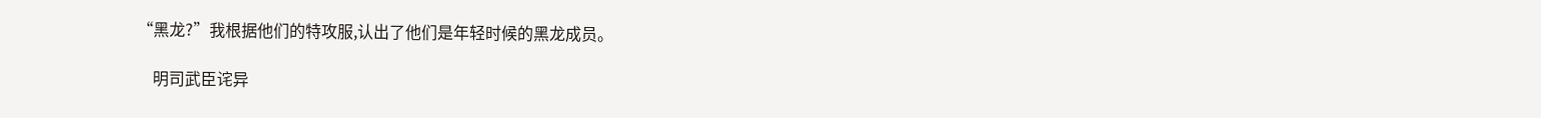“黑龙?”我根据他们的特攻服,认出了他们是年轻时候的黑龙成员。

    明司武臣诧异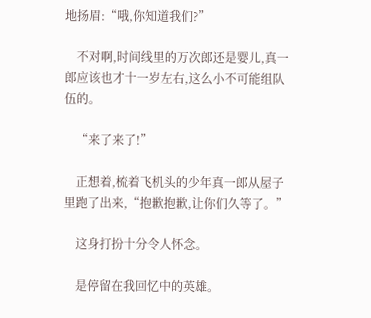地扬眉:“哦,你知道我们?”

    不对啊,时间线里的万次郎还是婴儿,真一郎应该也才十一岁左右,这么小不可能组队伍的。

    “来了来了!”

    正想着,梳着飞机头的少年真一郎从屋子里跑了出来,“抱歉抱歉,让你们久等了。”

    这身打扮十分令人怀念。

    是停留在我回忆中的英雄。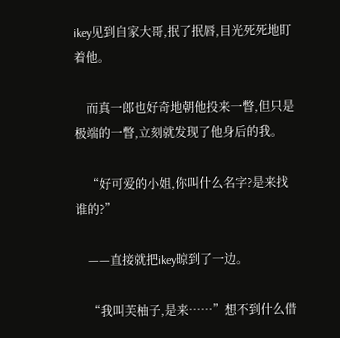ikey见到自家大哥,抿了抿唇,目光死死地盯着他。

    而真一郎也好奇地朝他投来一瞥,但只是极端的一瞥,立刻就发现了他身后的我。

    “好可爱的小姐,你叫什么名字?是来找谁的?”

    ——直接就把ikey晾到了一边。

    “我叫芙柚子,是来……”想不到什么借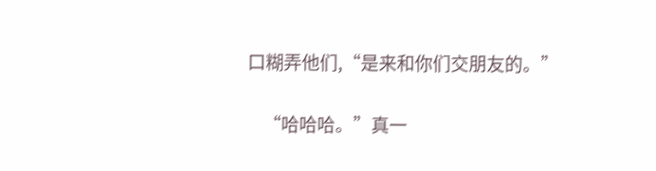口糊弄他们,“是来和你们交朋友的。”

    “哈哈哈。”真一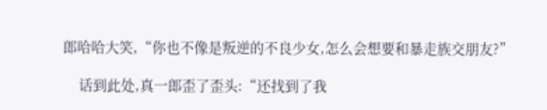郎哈哈大笑,“你也不像是叛逆的不良少女,怎么会想要和暴走族交朋友?”

    话到此处,真一郎歪了歪头:“还找到了我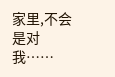家里,不会是对我……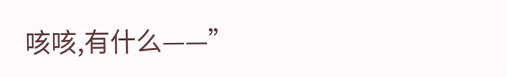咳咳,有什么——”